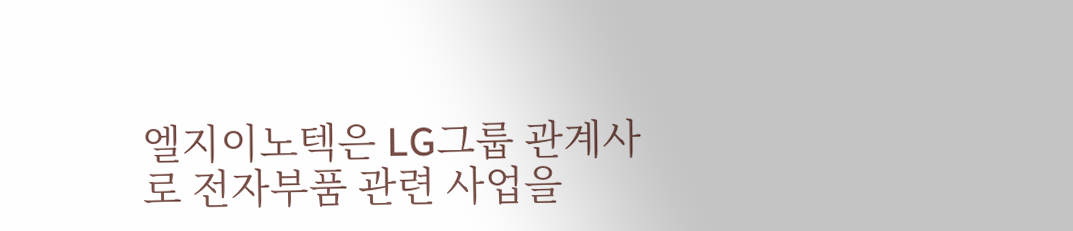엘지이노텍은 LG그룹 관계사로 전자부품 관련 사업을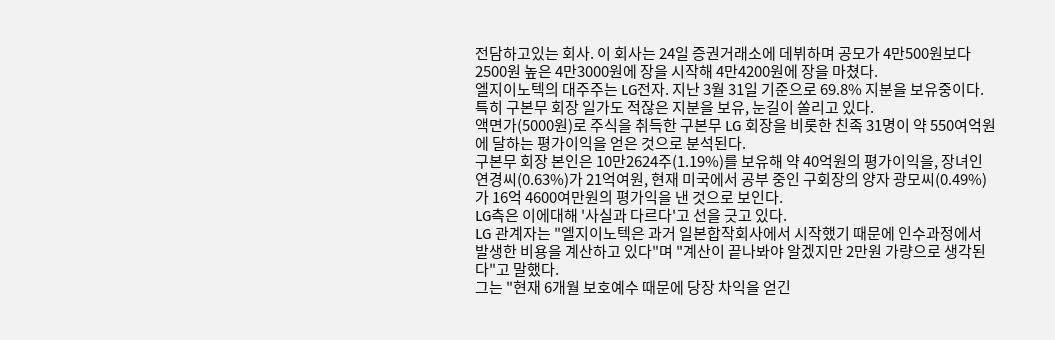전담하고있는 회사. 이 회사는 24일 증권거래소에 데뷔하며 공모가 4만500원보다 2500원 높은 4만3000원에 장을 시작해 4만4200원에 장을 마쳤다.
엘지이노텍의 대주주는 LG전자. 지난 3월 31일 기준으로 69.8% 지분을 보유중이다. 특히 구본무 회장 일가도 적잖은 지분을 보유, 눈길이 쏠리고 있다.
액면가(5000원)로 주식을 취득한 구본무 LG 회장을 비롯한 친족 31명이 약 550여억원에 달하는 평가이익을 얻은 것으로 분석된다.
구본무 회장 본인은 10만2624주(1.19%)를 보유해 약 40억원의 평가이익을, 장녀인 연경씨(0.63%)가 21억여원, 현재 미국에서 공부 중인 구회장의 양자 광모씨(0.49%)가 16억 4600여만원의 평가익을 낸 것으로 보인다.
LG측은 이에대해 '사실과 다르다'고 선을 긋고 있다.
LG 관계자는 "엘지이노텍은 과거 일본합작회사에서 시작했기 때문에 인수과정에서 발생한 비용을 계산하고 있다"며 "계산이 끝나봐야 알겠지만 2만원 가량으로 생각된다"고 말했다.
그는 "현재 6개월 보호예수 때문에 당장 차익을 얻긴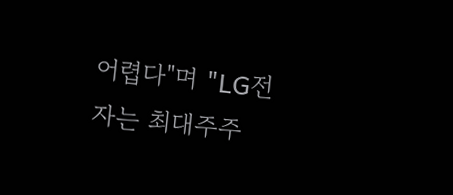어렵다"며 "LG전자는 최대주주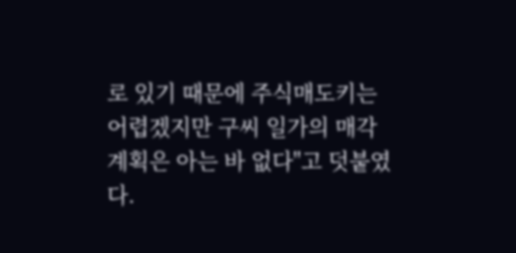로 있기 때문에 주식매도키는 어렵겠지만 구씨 일가의 매각계획은 아는 바 없다"고 덧붙였다.